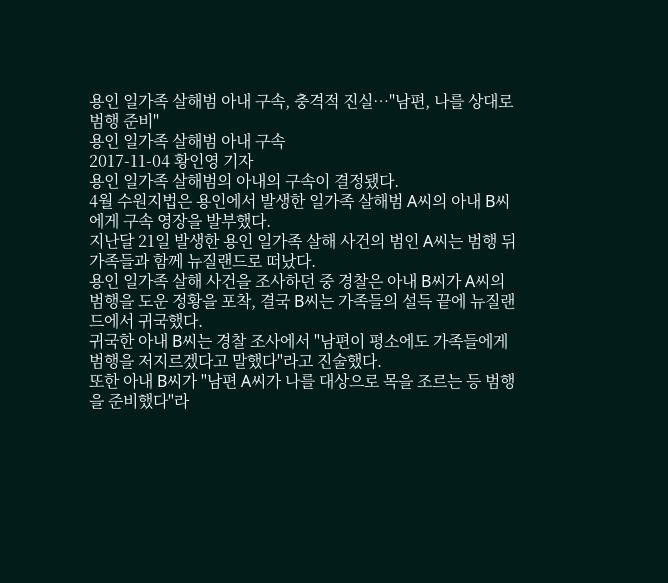용인 일가족 살해범 아내 구속, 충격적 진실…"남편, 나를 상대로 범행 준비"
용인 일가족 살해범 아내 구속
2017-11-04 황인영 기자
용인 일가족 살해범의 아내의 구속이 결정됐다.
4월 수원지법은 용인에서 발생한 일가족 살해범 A씨의 아내 B씨에게 구속 영장을 발부했다.
지난달 21일 발생한 용인 일가족 살해 사건의 범인 A씨는 범행 뒤 가족들과 함께 뉴질랜드로 떠났다.
용인 일가족 살해 사건을 조사하던 중 경찰은 아내 B씨가 A씨의 범행을 도운 정황을 포착, 결국 B씨는 가족들의 설득 끝에 뉴질랜드에서 귀국했다.
귀국한 아내 B씨는 경찰 조사에서 "남편이 평소에도 가족들에게 범행을 저지르겠다고 말했다"라고 진술했다.
또한 아내 B씨가 "남편 A씨가 나를 대상으로 목을 조르는 등 범행을 준비했다"라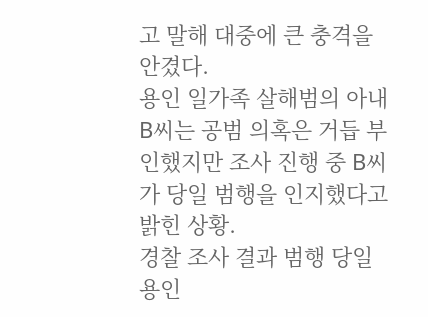고 말해 대중에 큰 충격을 안겼다.
용인 일가족 살해범의 아내 B씨는 공범 의혹은 거듭 부인했지만 조사 진행 중 B씨가 당일 범행을 인지했다고 밝힌 상황.
경찰 조사 결과 범행 당일 용인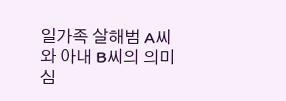일가족 살해범 A씨와 아내 B씨의 의미심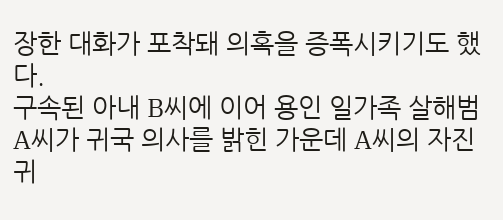장한 대화가 포착돼 의혹을 증폭시키기도 했다.
구속된 아내 B씨에 이어 용인 일가족 살해범 A씨가 귀국 의사를 밝힌 가운데 A씨의 자진 귀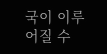국이 이루어질 수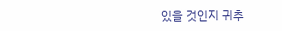있을 것인지 귀추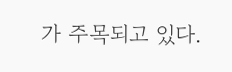가 주목되고 있다.